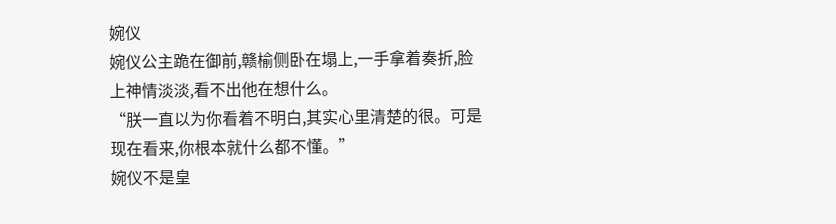婉仪
婉仪公主跪在御前,赣榆侧卧在塌上,一手拿着奏折,脸上神情淡淡,看不出他在想什么。
“朕一直以为你看着不明白,其实心里清楚的很。可是现在看来,你根本就什么都不懂。”
婉仪不是皇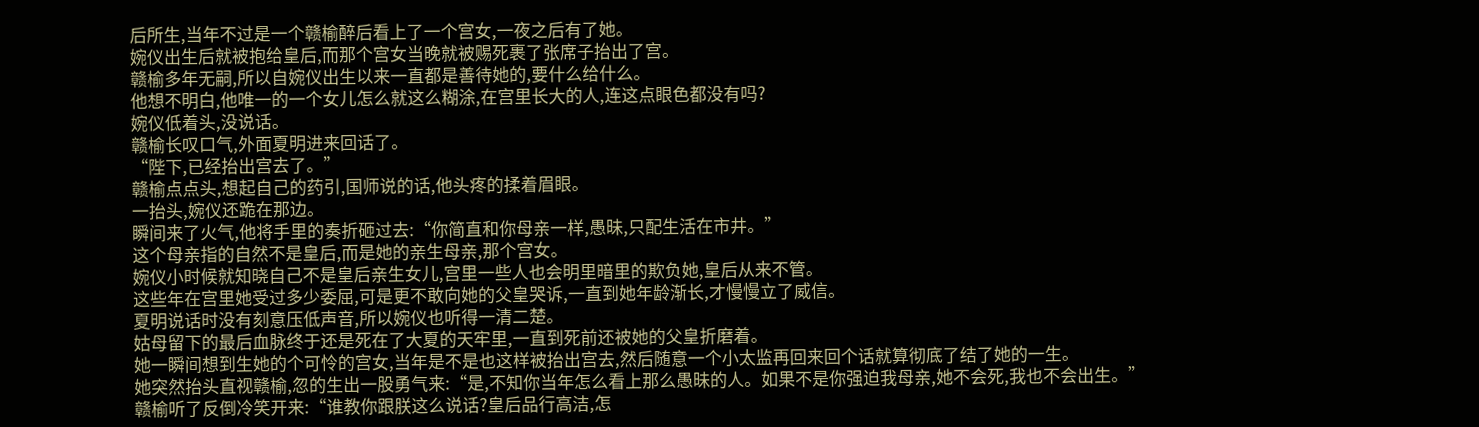后所生,当年不过是一个赣榆醉后看上了一个宫女,一夜之后有了她。
婉仪出生后就被抱给皇后,而那个宫女当晚就被赐死裹了张席子抬出了宫。
赣榆多年无嗣,所以自婉仪出生以来一直都是善待她的,要什么给什么。
他想不明白,他唯一的一个女儿怎么就这么糊涂,在宫里长大的人,连这点眼色都没有吗?
婉仪低着头,没说话。
赣榆长叹口气,外面夏明进来回话了。
“陛下,已经抬出宫去了。”
赣榆点点头,想起自己的药引,国师说的话,他头疼的揉着眉眼。
一抬头,婉仪还跪在那边。
瞬间来了火气,他将手里的奏折砸过去:“你简直和你母亲一样,愚昧,只配生活在市井。”
这个母亲指的自然不是皇后,而是她的亲生母亲,那个宫女。
婉仪小时候就知晓自己不是皇后亲生女儿,宫里一些人也会明里暗里的欺负她,皇后从来不管。
这些年在宫里她受过多少委屈,可是更不敢向她的父皇哭诉,一直到她年龄渐长,才慢慢立了威信。
夏明说话时没有刻意压低声音,所以婉仪也听得一清二楚。
姑母留下的最后血脉终于还是死在了大夏的天牢里,一直到死前还被她的父皇折磨着。
她一瞬间想到生她的个可怜的宫女,当年是不是也这样被抬出宫去,然后随意一个小太监再回来回个话就算彻底了结了她的一生。
她突然抬头直视赣榆,忽的生出一股勇气来:“是,不知你当年怎么看上那么愚昧的人。如果不是你强迫我母亲,她不会死,我也不会出生。”
赣榆听了反倒冷笑开来:“谁教你跟朕这么说话?皇后品行高洁,怎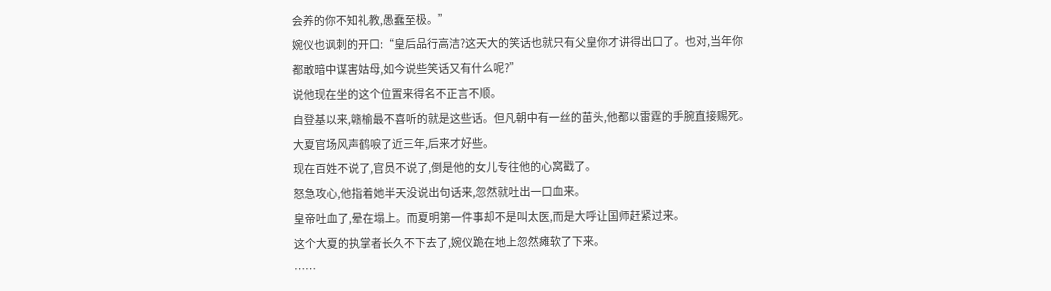会养的你不知礼教,愚蠢至极。”
婉仪也讽刺的开口:“皇后品行高洁?这天大的笑话也就只有父皇你才讲得出口了。也对,当年你都敢暗中谋害姑母,如今说些笑话又有什么呢?”
说他现在坐的这个位置来得名不正言不顺。
自登基以来,赣榆最不喜听的就是这些话。但凡朝中有一丝的苗头,他都以雷霆的手腕直接赐死。
大夏官场风声鹤唳了近三年,后来才好些。
现在百姓不说了,官员不说了,倒是他的女儿专往他的心窝戳了。
怒急攻心,他指着她半天没说出句话来,忽然就吐出一口血来。
皇帝吐血了,晕在塌上。而夏明第一件事却不是叫太医,而是大呼让国师赶紧过来。
这个大夏的执掌者长久不下去了,婉仪跪在地上忽然瘫软了下来。
……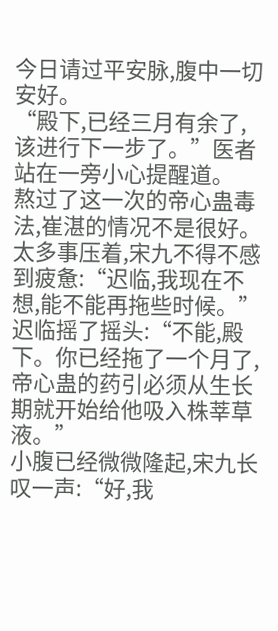今日请过平安脉,腹中一切安好。
“殿下,已经三月有余了,该进行下一步了。”医者站在一旁小心提醒道。
熬过了这一次的帝心蛊毒法,崔湛的情况不是很好。
太多事压着,宋九不得不感到疲惫:“迟临,我现在不想,能不能再拖些时候。”
迟临摇了摇头:“不能,殿下。你已经拖了一个月了,帝心蛊的药引必须从生长期就开始给他吸入株莘草液。”
小腹已经微微隆起,宋九长叹一声:“好,我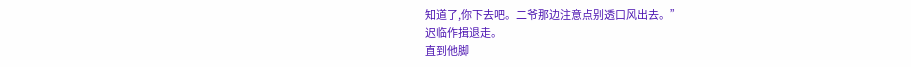知道了,你下去吧。二爷那边注意点别透口风出去。”
迟临作揖退走。
直到他脚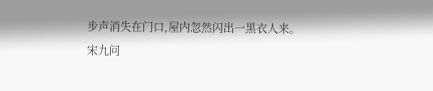步声消失在门口,屋内忽然闪出一黑衣人来。
宋九问